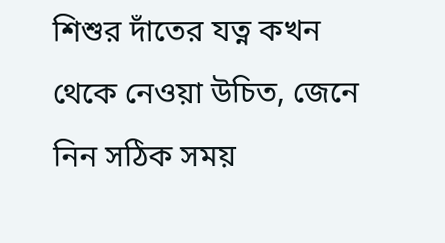শিশুর দাঁতের যত্ন কখন থেকে নেওয়া উচিত, জেনে নিন সঠিক সময়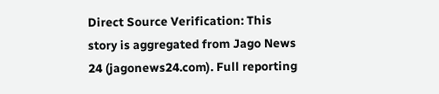Direct Source Verification: This story is aggregated from Jago News 24 (jagonews24.com). Full reporting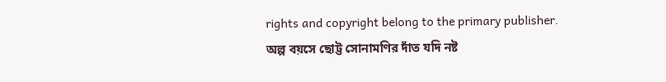rights and copyright belong to the primary publisher.
অল্প বয়সে ছোট্ট সোনামণির দাঁত যদি নষ্ট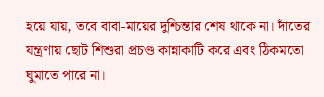হয়ে যায়, তবে বাবা-মায়ের দুশ্চিন্তার শেষ থাকে না। দাঁতের যন্ত্রণায় ছোট শিশুরা প্রচণ্ড কান্নাকাটি করে এবং ঠিকমতো ঘুমাতে পারে না।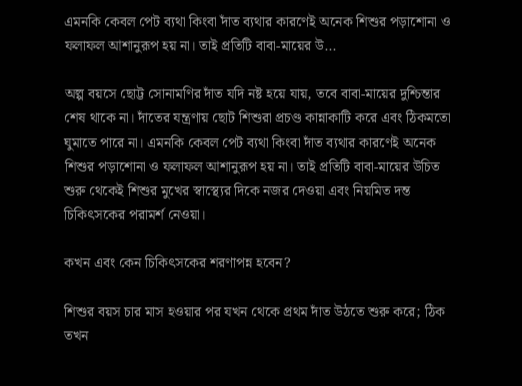এমনকি কেবল পেট ব্যথা কিংবা দাঁত ব্যথার কারণেই অনেক শিশুর পড়াশোনা ও ফলাফল আশানুরূপ হয় না। তাই প্রতিটি বাবা-মায়ের উ...

অল্প বয়সে ছোট্ট সোনামণির দাঁত যদি নষ্ট হয়ে যায়, তবে বাবা-মায়ের দুশ্চিন্তার শেষ থাকে না। দাঁতের যন্ত্রণায় ছোট শিশুরা প্রচণ্ড কান্নাকাটি করে এবং ঠিকমতো ঘুমাতে পারে না। এমনকি কেবল পেট ব্যথা কিংবা দাঁত ব্যথার কারণেই অনেক শিশুর পড়াশোনা ও ফলাফল আশানুরূপ হয় না। তাই প্রতিটি বাবা-মায়ের উচিত শুরু থেকেই শিশুর মুখের স্বাস্থ্যের দিকে নজর দেওয়া এবং নিয়মিত দন্ত চিকিৎসকের পরামর্শ নেওয়া।

কখন এবং কেন চিকিৎসকের শরণাপন্ন হবেন?

শিশুর বয়স চার মাস হওয়ার পর যখন থেকে প্রথম দাঁত উঠতে শুরু করে; ঠিক তখন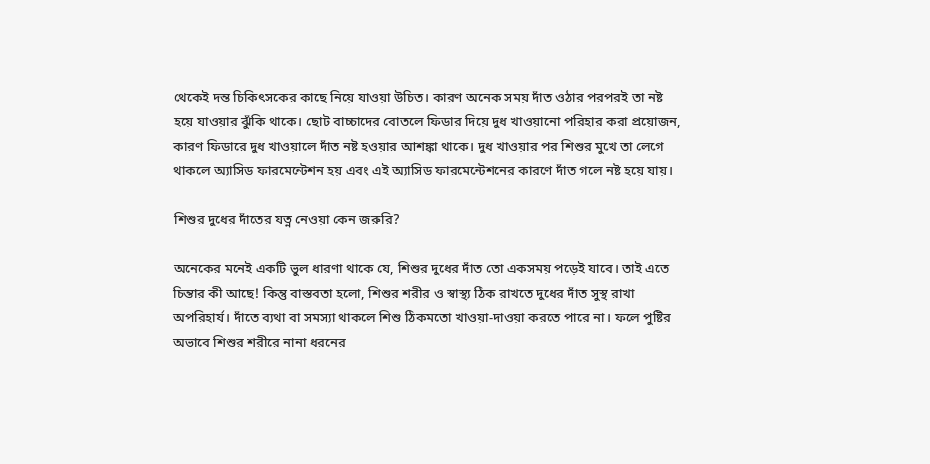থেকেই দন্ত চিকিৎসকের কাছে নিয়ে যাওয়া উচিত। কারণ অনেক সময় দাঁত ওঠার পরপরই তা নষ্ট হয়ে যাওয়ার ঝুঁকি থাকে। ছোট বাচ্চাদের বোতলে ফিডার দিয়ে দুধ খাওয়ানো পরিহার করা প্রয়োজন, কারণ ফিডারে দুধ খাওয়ালে দাঁত নষ্ট হওয়ার আশঙ্কা থাকে। দুধ খাওয়ার পর শিশুর মুখে তা লেগে থাকলে অ্যাসিড ফারমেন্টেশন হয় এবং এই অ্যাসিড ফারমেন্টেশনের কারণে দাঁত গলে নষ্ট হয়ে যায়।

শিশুর দুধের দাঁতের যত্ন নেওয়া কেন জরুরি?

অনেকের মনেই একটি ভুল ধারণা থাকে যে, শিশুর দুধের দাঁত তো একসময় পড়েই যাবে। তাই এতে চিন্তার কী আছে! কিন্তু বাস্তবতা হলো, শিশুর শরীর ও স্বাস্থ্য ঠিক রাখতে দুধের দাঁত সুস্থ রাখা অপরিহার্য। দাঁতে ব্যথা বা সমস্যা থাকলে শিশু ঠিকমতো খাওয়া-দাওয়া করতে পারে না। ফলে পুষ্টির অভাবে শিশুর শরীরে নানা ধরনের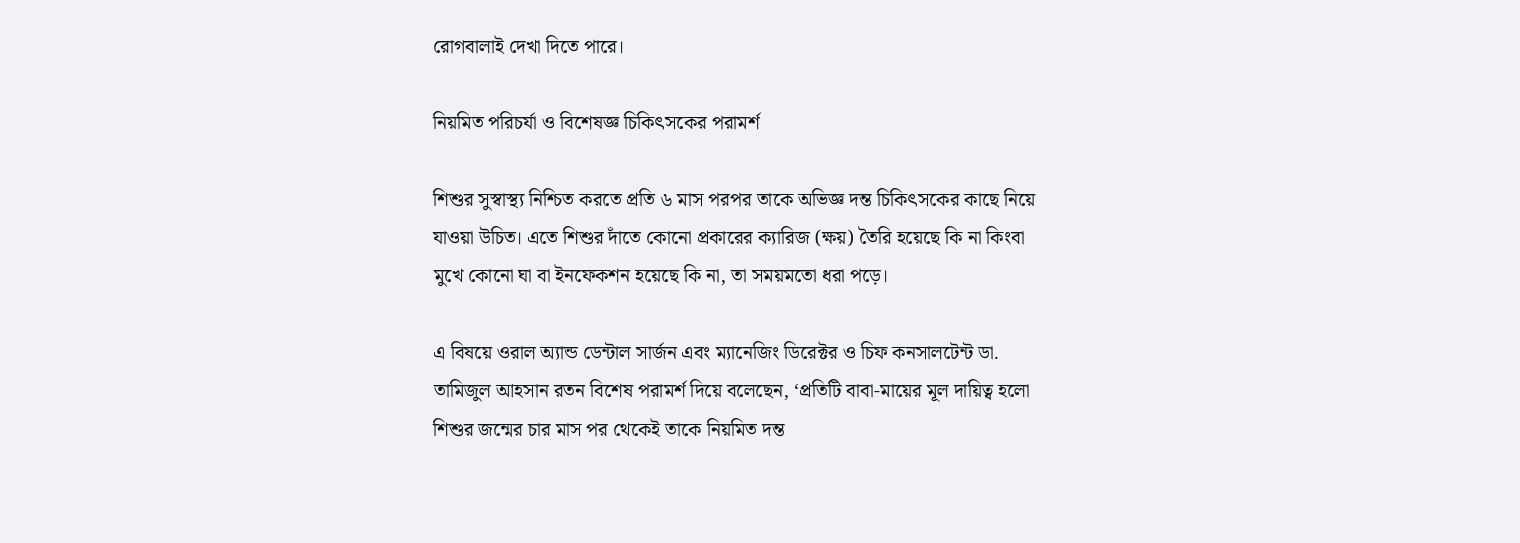রোগবালাই দেখা দিতে পারে।

নিয়মিত পরিচর্যা ও বিশেষজ্ঞ চিকিৎসকের পরামর্শ

শিশুর সুস্বাস্থ্য নিশ্চিত করতে প্রতি ৬ মাস পরপর তাকে অভিজ্ঞ দন্ত চিকিৎসকের কাছে নিয়ে যাওয়া উচিত। এতে শিশুর দাঁতে কোনো প্রকারের ক্যারিজ (ক্ষয়) তৈরি হয়েছে কি না কিংবা মুখে কোনো ঘা বা ইনফেকশন হয়েছে কি না, তা সময়মতো ধরা পড়ে।

এ বিষয়ে ওরাল অ্যান্ড ডেন্টাল সার্জন এবং ম্যানেজিং ডিরেক্টর ও চিফ কনসালটেন্ট ডা. তামিজুল আহসান রতন বিশেষ পরামর্শ দিয়ে বলেছেন, ‘প্রতিটি বাবা-মায়ের মূল দায়িত্ব হলো শিশুর জন্মের চার মাস পর থেকেই তাকে নিয়মিত দন্ত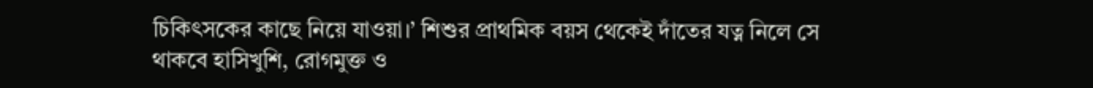চিকিৎসকের কাছে নিয়ে যাওয়া।’ শিশুর প্রাথমিক বয়স থেকেই দাঁতের যত্ন নিলে সে থাকবে হাসিখুশি, রোগমুক্ত ও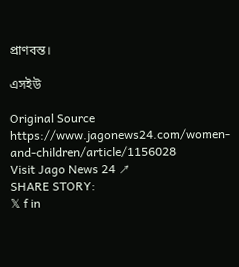প্রাণবন্ত।

এসইউ

Original Source
https://www.jagonews24.com/women-and-children/article/1156028
Visit Jago News 24 ↗
SHARE STORY:
𝕏 f in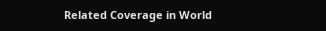Related Coverage in World